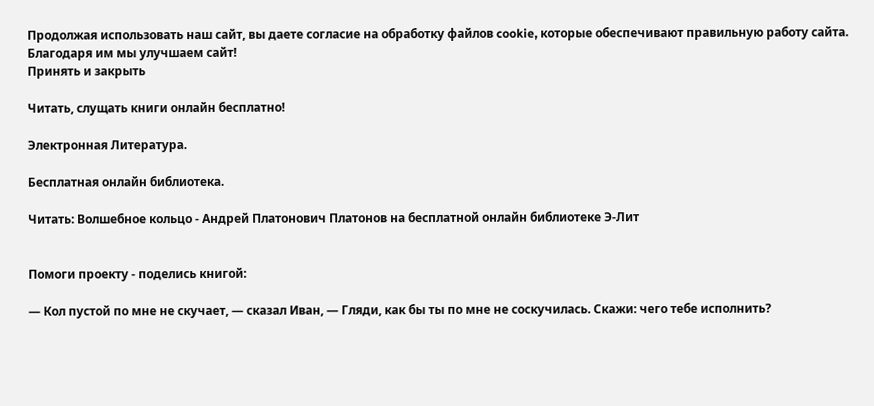Продолжая использовать наш сайт, вы даете согласие на обработку файлов cookie, которые обеспечивают правильную работу сайта. Благодаря им мы улучшаем сайт!
Принять и закрыть

Читать, слущать книги онлайн бесплатно!

Электронная Литература.

Бесплатная онлайн библиотека.

Читать: Волшебное кольцо - Андрей Платонович Платонов на бесплатной онлайн библиотеке Э-Лит


Помоги проекту - поделись книгой:

— Кол пустой по мне не скучает, — сказал Иван, — Гляди, как бы ты по мне не соскучилась. Скажи: чего тебе исполнить?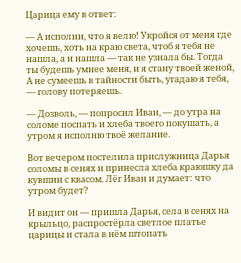Царица ему в ответ:

— А исполни, что я велю! Укройся от меня где хочешь, хоть на краю света, чтоб я тебя не нашла, а и нашла — так не узнала бы. Тогда ты будешь умнее меня, и я стану твоей женой, А не сумеешь в тайности быть, угадаю я тебя, — голову потеряешь.

— Дозволь, — попросил Иван, — до утра на соломе поспать и хлеба твоего покушать, а утром я исполню твоё желание.

Вот вечером постелила прислужница Дарья соломы в сенях и принесла хлеба краюшку да кувшин с квасом. Лёг Иван и думает: что утром будет?

И видит он — пришла Дарья, села в сенях на крыльцо, распростёрла светлое платье царицы и стала в нём штопать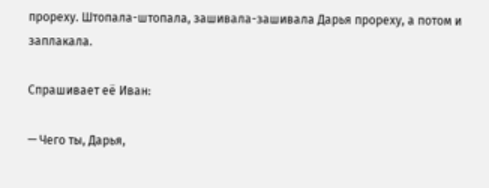прореху. Штопала-штопала, зашивала-зашивала Дарья прореху, а потом и заплакала.

Спрашивает её Иван:

— Чего ты, Дарья,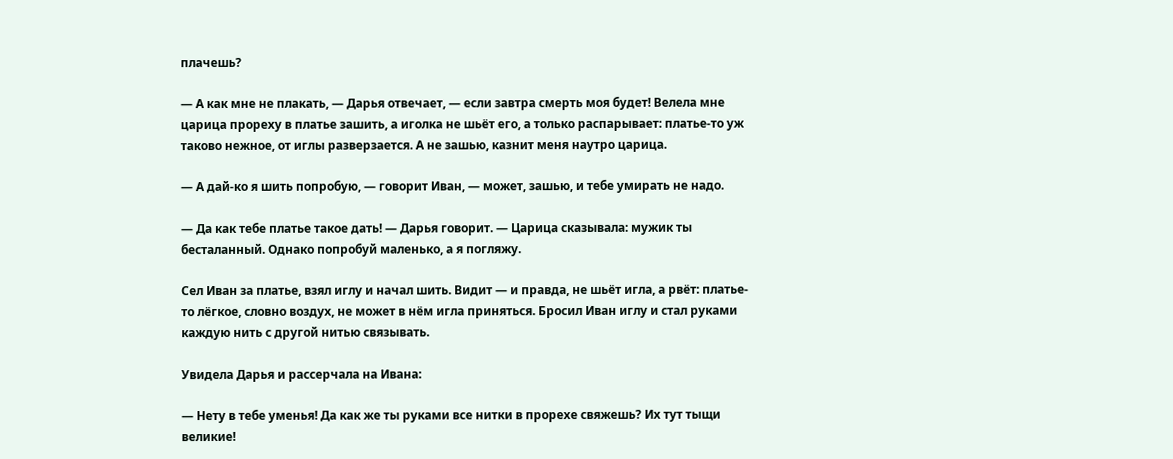плачешь?

— А как мне не плакать, — Дарья отвечает, — если завтра смерть моя будет! Велела мне царица прореху в платье зашить, а иголка не шьёт его, а только распарывает: платье-то уж таково нежное, от иглы разверзается. А не зашью, казнит меня наутро царица.

— А дай-ко я шить попробую, — говорит Иван, — может, зашью, и тебе умирать не надо.

— Да как тебе платье такое дать! — Дарья говорит. — Царица сказывала: мужик ты бесталанный. Однако попробуй маленько, а я погляжу.

Сел Иван за платье, взял иглу и начал шить. Видит — и правда, не шьёт игла, а рвёт: платье-то лёгкое, словно воздух, не может в нём игла приняться. Бросил Иван иглу и стал руками каждую нить с другой нитью связывать.

Увидела Дарья и рассерчала на Ивана:

— Нету в тебе уменья! Да как же ты руками все нитки в прорехе свяжешь? Их тут тыщи великие!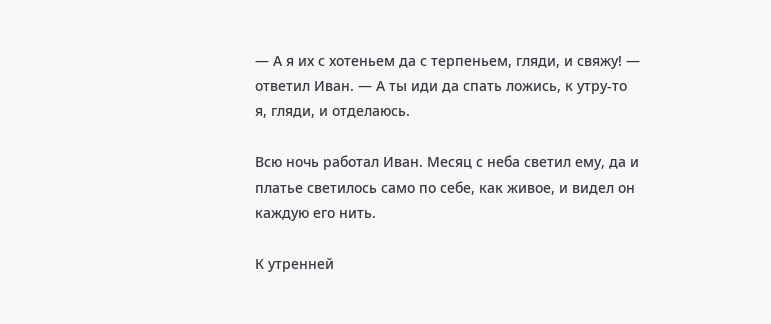— А я их с хотеньем да с терпеньем, гляди, и свяжу! — ответил Иван. — А ты иди да спать ложись, к утру-то я, гляди, и отделаюсь.

Всю ночь работал Иван. Месяц с неба светил ему, да и платье светилось само по себе, как живое, и видел он каждую его нить.

К утренней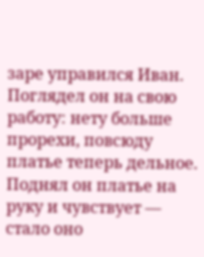заре управился Иван. Поглядел он на свою работу: нету больше прорехи, повсюду платье теперь дельное. Поднял он платье на руку и чувствует — стало оно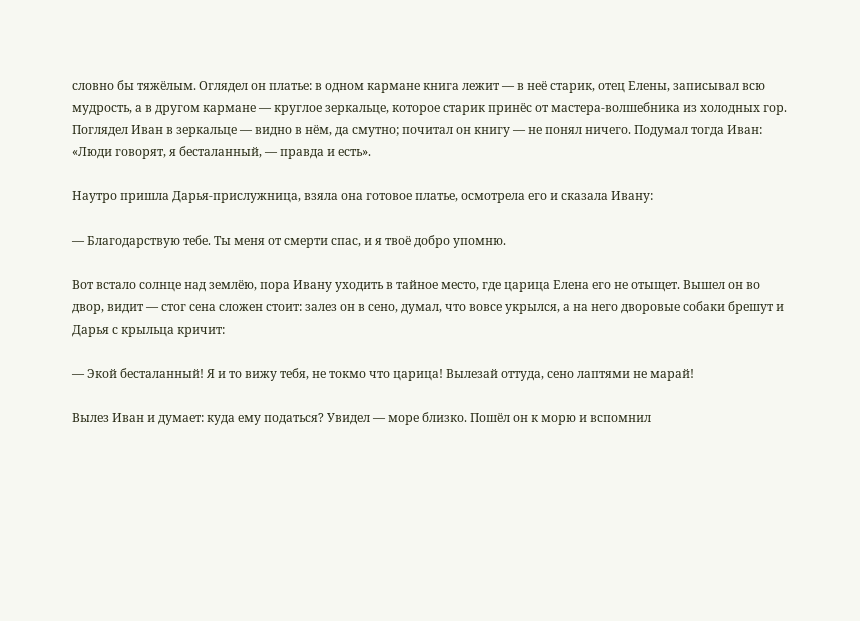словно бы тяжёлым. Оглядел он платье: в одном кармане книга лежит — в неё старик, отец Елены, записывал всю мудрость, а в другом кармане — круглое зеркальце, которое старик принёс от мастера-волшебника из холодных гор. Поглядел Иван в зеркальце — видно в нём, да смутно; почитал он книгу — не понял ничего. Подумал тогда Иван: «Люди говорят, я бесталанный, — правда и есть».

Наутро пришла Дарья-прислужница, взяла она готовое платье, осмотрела его и сказала Ивану:

— Благодарствую тебе. Ты меня от смерти спас, и я твоё добро упомню.

Вот встало солнце над землёю, пора Ивану уходить в тайное место, где царица Елена его не отыщет. Вышел он во двор, видит — стог сена сложен стоит: залез он в сено, думал, что вовсе укрылся, а на него дворовые собаки брешут и Дарья с крыльца кричит:

— Экой бесталанный! Я и то вижу тебя, не токмо что царица! Вылезай оттуда, сено лаптями не марай!

Вылез Иван и думает: куда ему податься? Увидел — море близко. Пошёл он к морю и вспомнил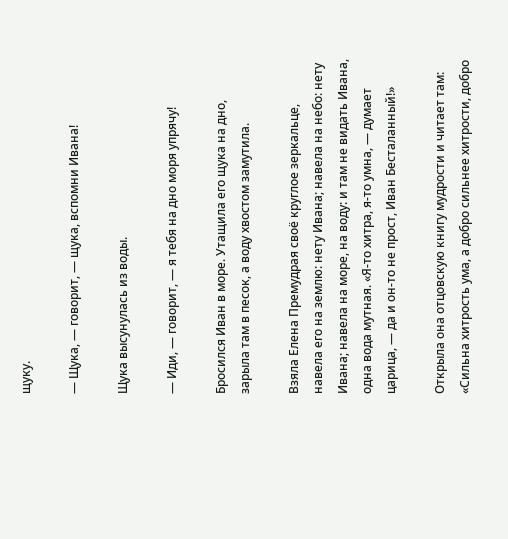щуку.

— Щука, — говорит, — щука, вспомни Ивана!

Щука высунулась из воды.

— Иди, — говорит, — я тебя на дно моря упрячу!

Бросился Иван в море. Утащила его щука на дно, зарыла там в песок, а воду хвостом замутила.

Взяла Елена Премудрая своё круглое зеркальце, навела его на землю: нету Ивана; навела на небо: нету Ивана; навела на море, на воду: и там не видать Ивана, одна вода мутная. «Я-то хитра, я-то умна, — думает царица, — да и он-то не прост, Иван Бесталанный!»

Открыла она отцовскую книгу мудрости и читает там: «Сильна хитрость ума, а добро сильнее хитрости, добро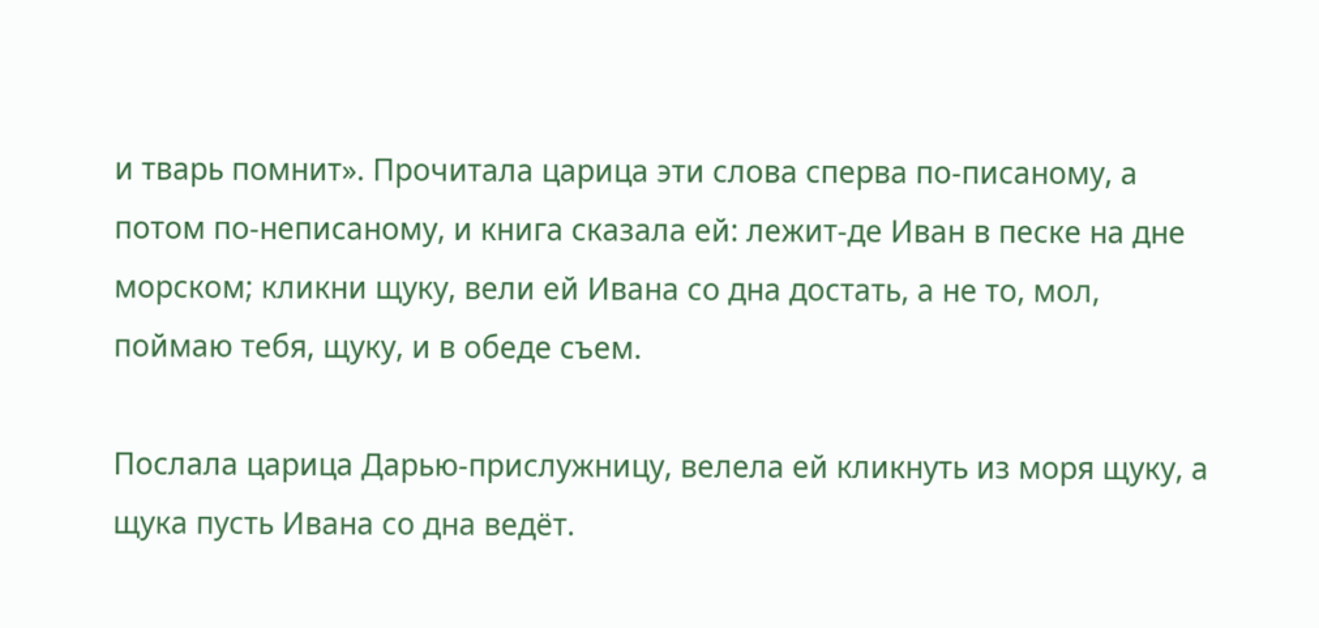и тварь помнит». Прочитала царица эти слова сперва по-писаному, а потом по-неписаному, и книга сказала ей: лежит-де Иван в песке на дне морском; кликни щуку, вели ей Ивана со дна достать, а не то, мол, поймаю тебя, щуку, и в обеде съем.

Послала царица Дарью-прислужницу, велела ей кликнуть из моря щуку, а щука пусть Ивана со дна ведёт.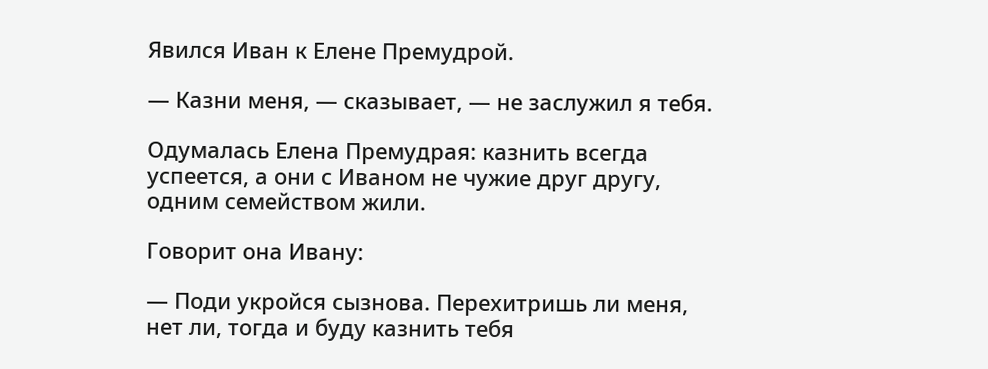Явился Иван к Елене Премудрой.

— Казни меня, — сказывает, — не заслужил я тебя.

Одумалась Елена Премудрая: казнить всегда успеется, а они с Иваном не чужие друг другу, одним семейством жили.

Говорит она Ивану:

— Поди укройся сызнова. Перехитришь ли меня, нет ли, тогда и буду казнить тебя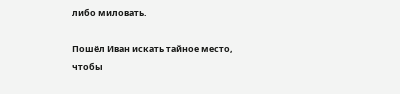либо миловать.

Пошёл Иван искать тайное место, чтобы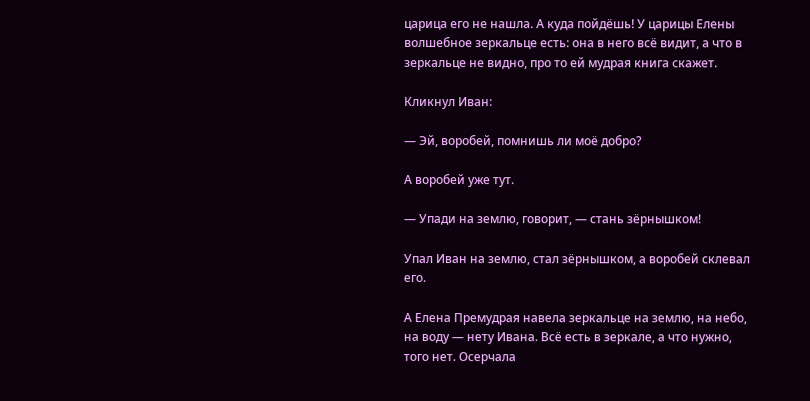царица его не нашла. А куда пойдёшь! У царицы Елены волшебное зеркальце есть: она в него всё видит, а что в зеркальце не видно, про то ей мудрая книга скажет.

Кликнул Иван:

— Эй, воробей, помнишь ли моё добро?

А воробей уже тут.

— Упади на землю, говорит, — стань зёрнышком!

Упал Иван на землю, стал зёрнышком, а воробей склевал его.

А Елена Премудрая навела зеркальце на землю, на небо, на воду — нету Ивана. Всё есть в зеркале, а что нужно, того нет. Осерчала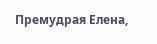Премудрая Елена,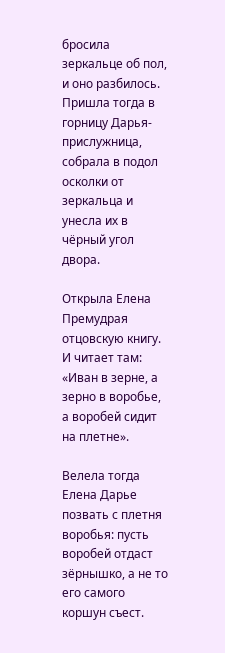бросила зеркальце об пол, и оно разбилось. Пришла тогда в горницу Дарья-прислужница, собрала в подол осколки от зеркальца и унесла их в чёрный угол двора.

Открыла Елена Премудрая отцовскую книгу. И читает там: «Иван в зерне, а зерно в воробье, а воробей сидит на плетне».

Велела тогда Елена Дарье позвать с плетня воробья: пусть воробей отдаст зёрнышко, а не то его самого коршун съест.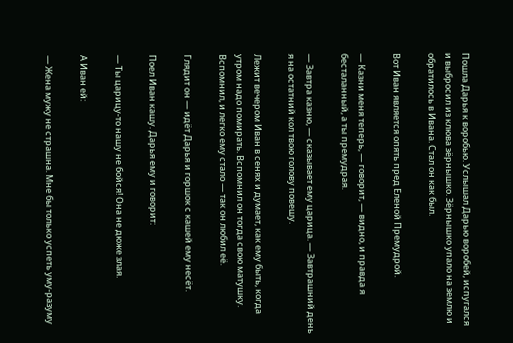Пошла Дарья к воробью. Услышал Дарью воробей, испугался и выбросил из клюва зёрнышко. Зёрнышко упало на землю и обратилось в Ивана. Стал он как был.

Вот Иван является опять пред Еленой Премудрой.

— Казни меня теперь, — говорит, — видно, и правда я бесталанный, а ты премудрая.

— Завтра казню, — сказывает ему царица. — Завтрашний день я на остатний кол твою голову повешу.

Лежит вечером Иван в сенях и думает, как ему быть, когда утром надо помирать. Вспомнил он тогда свою матушку. Вспомнил, и легко ему стало — так он любил её.

Глядит он — идёт Дарья и горшок с кашей ему несёт.

Поел Иван кашу. Дарья ему и говорит:

— Ты царицу-то нашу не бойся! Она не дюже злая.

А Иван ей:

— Жена мужу не страшна. Мне бы только успеть уму-разуму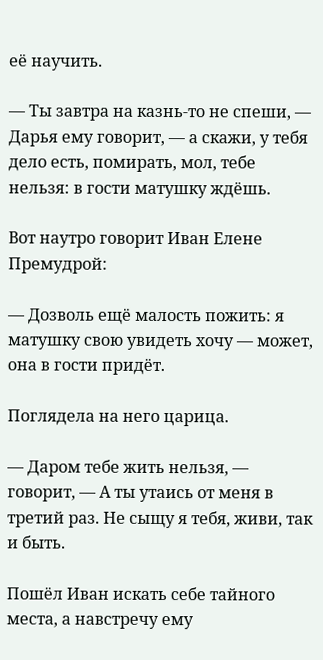её научить.

— Ты завтра на казнь-то не спеши, — Дарья ему говорит, — а скажи, у тебя дело есть, помирать, мол, тебе нельзя: в гости матушку ждёшь.

Вот наутро говорит Иван Елене Премудрой:

— Дозволь ещё малость пожить: я матушку свою увидеть хочу — может, она в гости придёт.

Поглядела на него царица.

— Даром тебе жить нельзя, — говорит, — А ты утаись от меня в третий раз. Не сыщу я тебя, живи, так и быть.

Пошёл Иван искать себе тайного места, а навстречу ему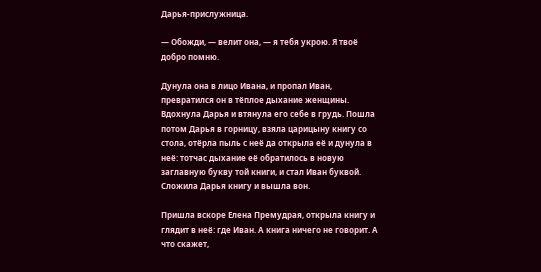Дарья-прислужница.

— Обожди, — велит она, — я тебя укрою. Я твоё добро помню.

Дунула она в лицо Ивана, и пропал Иван, превратился он в тёплое дыхание женщины. Вдохнула Дарья и втянула его себе в грудь. Пошла потом Дарья в горницу, взяла царицыну книгу со стола, отёрла пыль с неё да открыла её и дунула в неё: тотчас дыхание её обратилось в новую заглавную букву той книги, и стал Иван буквой. Сложила Дарья книгу и вышла вон.

Пришла вскоре Елена Премудрая, открыла книгу и глядит в неё: где Иван. А книга ничего не говорит. А что скажет,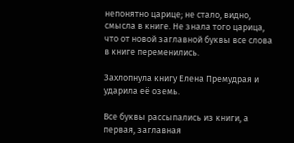непонятно царице; не стало, видно, смысла в книге. Не знала того царица, что от новой заглавной буквы все слова в книге переменились.

Захлопнула книгу Елена Премудрая и ударила её оземь.

Все буквы рассыпались из книги, а первая, заглавная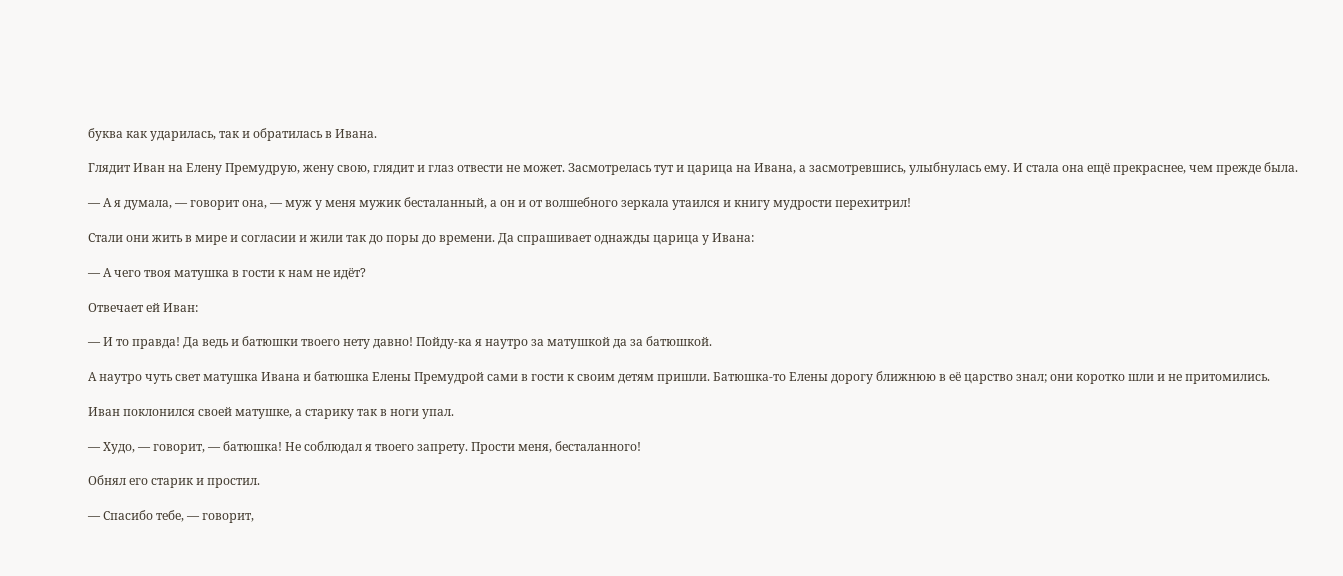буква как ударилась, так и обратилась в Ивана.

Глядит Иван на Елену Премудрую, жену свою, глядит и глаз отвести не может. Засмотрелась тут и царица на Ивана, а засмотревшись, улыбнулась ему. И стала она ещё прекраснее, чем прежде была.

— А я думала, — говорит она, — муж у меня мужик бесталанный, а он и от волшебного зеркала утаился и книгу мудрости перехитрил!

Стали они жить в мире и согласии и жили так до поры до времени. Да спрашивает однажды царица у Ивана:

— А чего твоя матушка в гости к нам не идёт?

Отвечает ей Иван:

— И то правда! Да ведь и батюшки твоего нету давно! Пойду-ка я наутро за матушкой да за батюшкой.

А наутро чуть свет матушка Ивана и батюшка Елены Премудрой сами в гости к своим детям пришли. Батюшка-то Елены дорогу ближнюю в её царство знал; они коротко шли и не притомились.

Иван поклонился своей матушке, а старику так в ноги упал.

— Худо, — говорит, — батюшка! Не соблюдал я твоего запрету. Прости меня, бесталанного!

Обнял его старик и простил.

— Спасибо тебе, — говорит,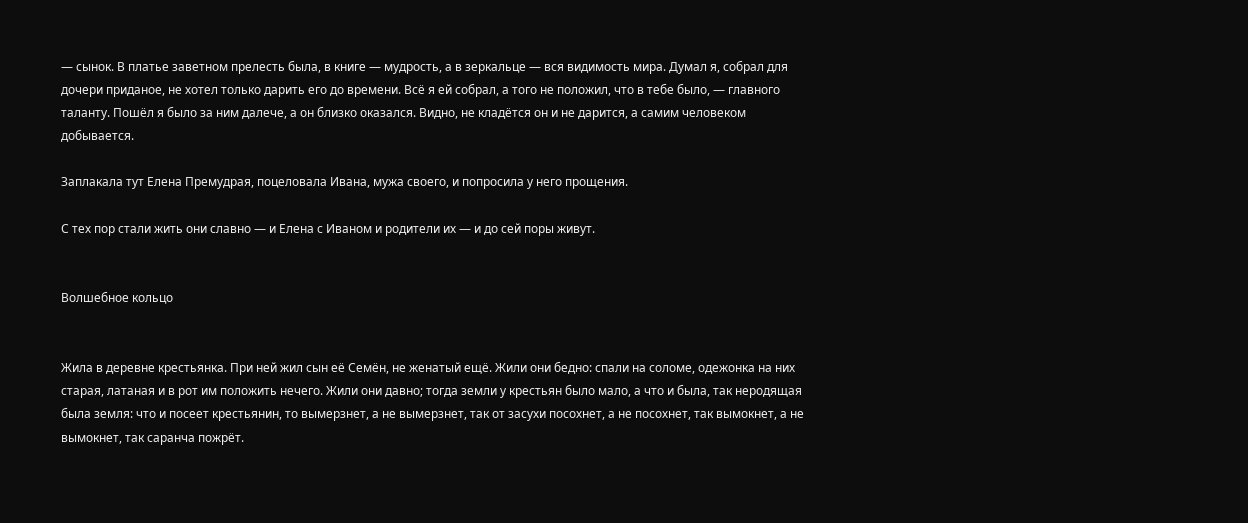— сынок. В платье заветном прелесть была, в книге — мудрость, а в зеркальце — вся видимость мира. Думал я, собрал для дочери приданое, не хотел только дарить его до времени. Всё я ей собрал, а того не положил, что в тебе было, — главного таланту. Пошёл я было за ним далече, а он близко оказался. Видно, не кладётся он и не дарится, а самим человеком добывается.

Заплакала тут Елена Премудрая, поцеловала Ивана, мужа своего, и попросила у него прощения.

С тех пор стали жить они славно — и Елена с Иваном и родители их — и до сей поры живут.


Волшебное кольцо


Жила в деревне крестьянка. При ней жил сын её Семён, не женатый ещё. Жили они бедно: спали на соломе, одежонка на них старая, латаная и в рот им положить нечего. Жили они давно; тогда земли у крестьян было мало, а что и была, так неродящая была земля: что и посеет крестьянин, то вымерзнет, а не вымерзнет, так от засухи посохнет, а не посохнет, так вымокнет, а не вымокнет, так саранча пожрёт.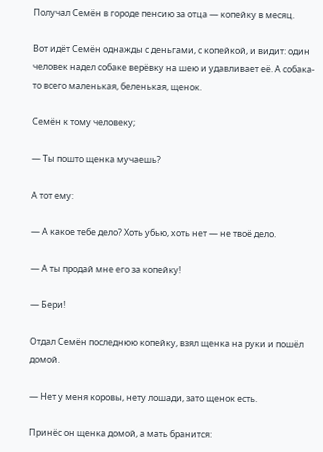Получал Семён в городе пенсию за отца — копейку в месяц.

Вот идёт Семён однажды с деньгами, с копейкой, и видит: один человек надел собаке верёвку на шею и удавливает её. А собака-то всего маленькая, беленькая, щенок.

Семён к тому человеку;

— Ты пошто щенка мучаешь?

А тот ему:

— А какое тебе дело? Хоть убью, хоть нет — не твоё дело.

— А ты продай мне его за копейку!

— Бери!

Отдал Семён последнюю копейку, взял щенка на руки и пошёл домой.

— Нет у меня коровы, нету лошади, зато щенок есть.

Принёс он щенка домой, а мать бранится: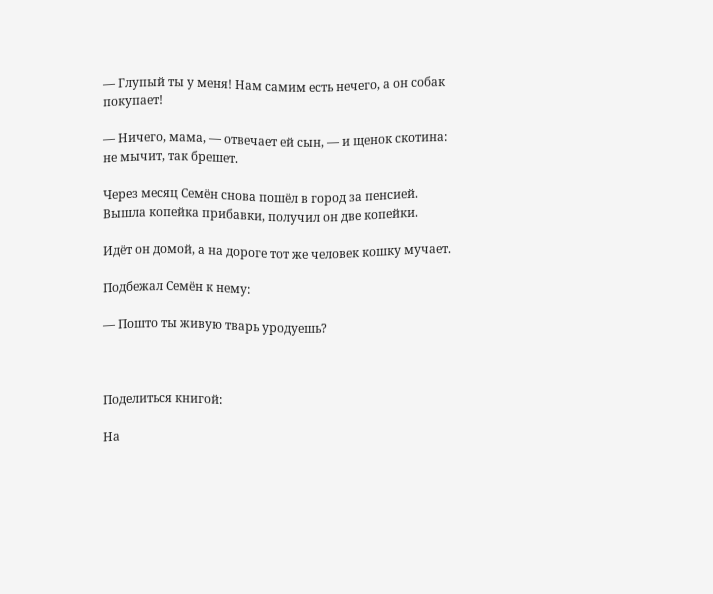— Глупый ты у меня! Нам самим есть нечего, а он собак покупает!

— Ничего, мама, — отвечает ей сын, — и щенок скотина: не мычит, так брешет.

Через месяц Семён снова пошёл в город за пенсией. Вышла копейка прибавки, получил он две копейки.

Идёт он домой, а на дороге тот же человек кошку мучает.

Подбежал Семён к нему:

— Пошто ты живую тварь уродуешь?



Поделиться книгой:

На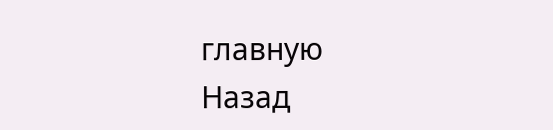главную
Назад